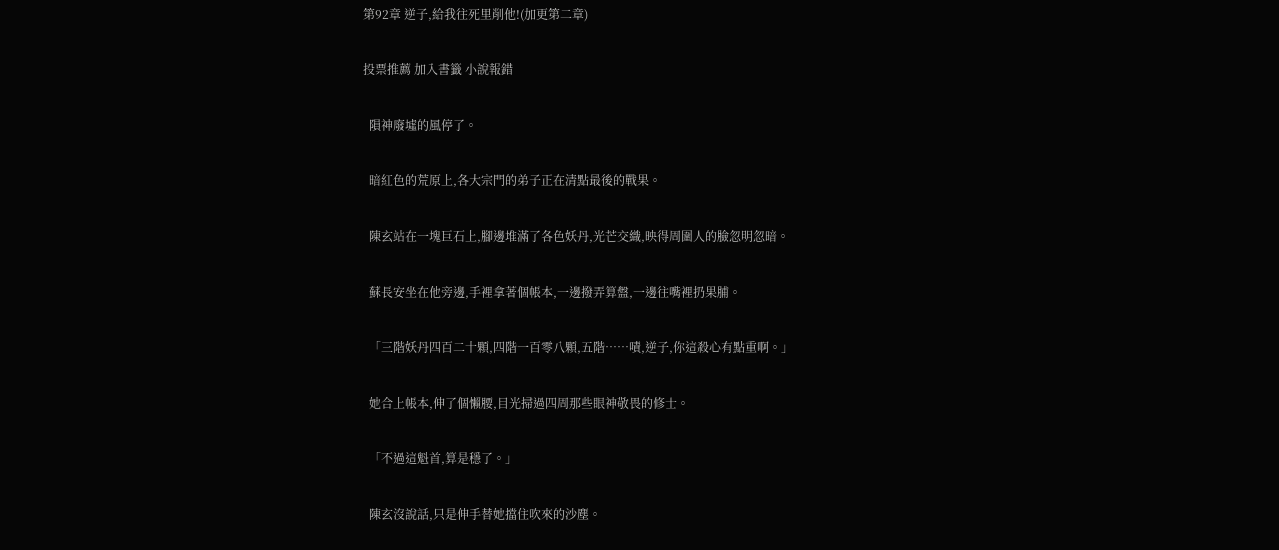第92章 逆子,給我往死里削他!(加更第二章)

投票推薦 加入書籤 小說報錯

  隕神廢墟的風停了。

  暗紅色的荒原上,各大宗門的弟子正在清點最後的戰果。

  陳玄站在一塊巨石上,腳邊堆滿了各色妖丹,光芒交織,映得周圍人的臉忽明忽暗。

  蘇長安坐在他旁邊,手裡拿著個帳本,一邊撥弄算盤,一邊往嘴裡扔果脯。

  「三階妖丹四百二十顆,四階一百零八顆,五階……嘖,逆子,你這殺心有點重啊。」

  她合上帳本,伸了個懶腰,目光掃過四周那些眼神敬畏的修士。

  「不過這魁首,算是穩了。」

  陳玄沒說話,只是伸手替她擋住吹來的沙塵。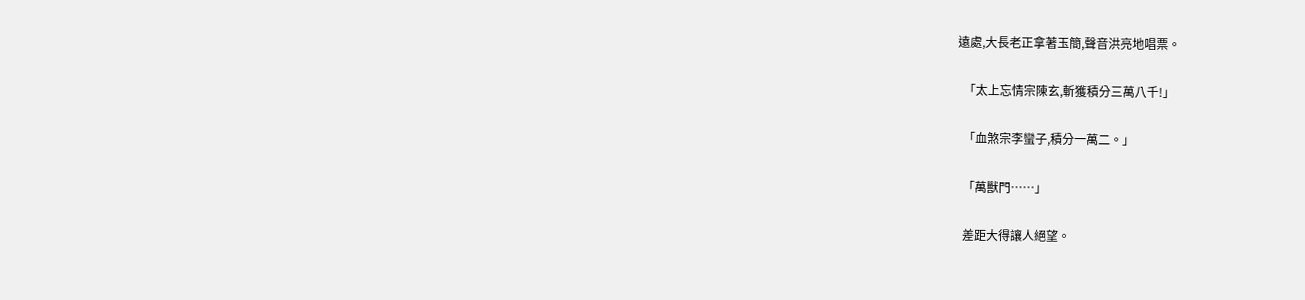遠處,大長老正拿著玉簡,聲音洪亮地唱票。

  「太上忘情宗陳玄,斬獲積分三萬八千!」

  「血煞宗李蠻子,積分一萬二。」

  「萬獸門……」

  差距大得讓人絕望。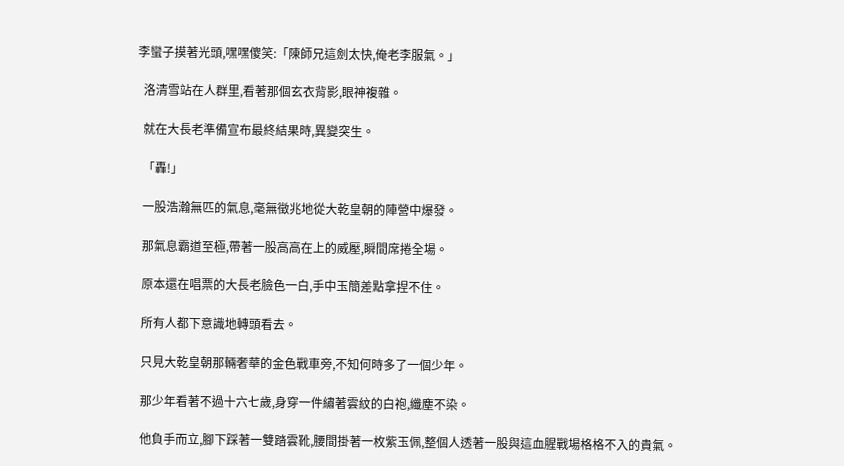李蠻子摸著光頭,嘿嘿傻笑:「陳師兄這劍太快,俺老李服氣。」

  洛清雪站在人群里,看著那個玄衣背影,眼神複雜。

  就在大長老準備宣布最終結果時,異變突生。

  「轟!」

  一股浩瀚無匹的氣息,毫無徵兆地從大乾皇朝的陣營中爆發。

  那氣息霸道至極,帶著一股高高在上的威壓,瞬間席捲全場。

  原本還在唱票的大長老臉色一白,手中玉簡差點拿捏不住。

  所有人都下意識地轉頭看去。

  只見大乾皇朝那輛奢華的金色戰車旁,不知何時多了一個少年。

  那少年看著不過十六七歲,身穿一件繡著雲紋的白袍,纖塵不染。

  他負手而立,腳下踩著一雙踏雲靴,腰間掛著一枚紫玉佩,整個人透著一股與這血腥戰場格格不入的貴氣。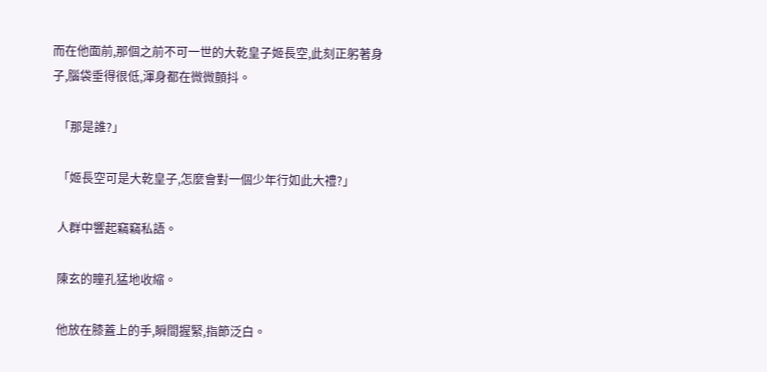而在他面前,那個之前不可一世的大乾皇子姬長空,此刻正躬著身子,腦袋垂得很低,渾身都在微微顫抖。

  「那是誰?」

  「姬長空可是大乾皇子,怎麼會對一個少年行如此大禮?」

  人群中響起竊竊私語。

  陳玄的瞳孔猛地收縮。

  他放在膝蓋上的手,瞬間握緊,指節泛白。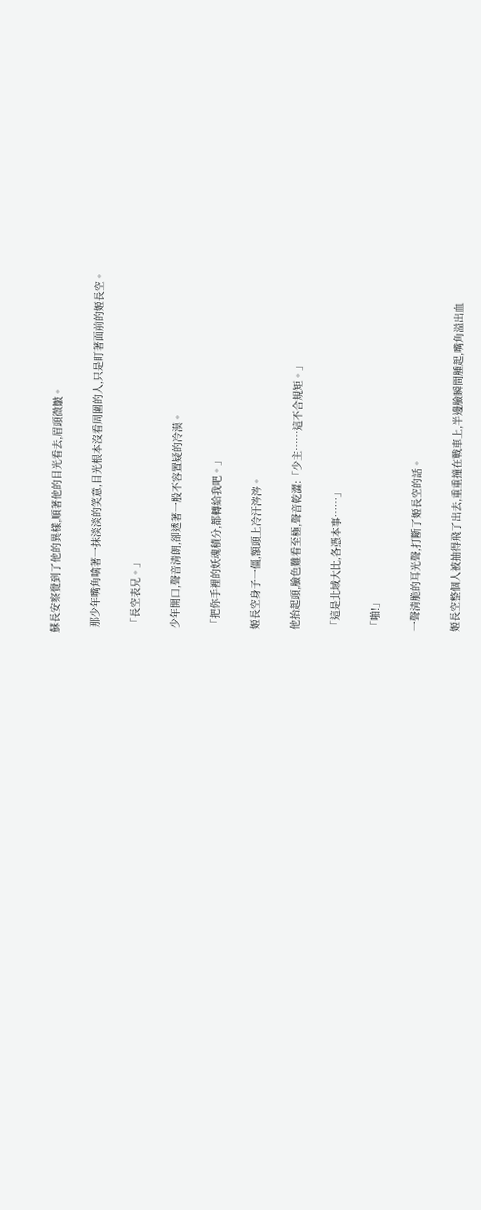蘇長安察覺到了他的異樣,順著他的目光看去,眉頭微皺。

  那少年嘴角噙著一抹淡淡的笑意,目光根本沒看周圍的人,只是盯著面前的姬長空。

  「長空表兄。」

  少年開口,聲音清朗,卻透著一股不容置疑的冷漠。

  「把你手裡的妖魂積分,都轉給我吧。」

  姬長空身子一僵,額頭上冷汗涔涔。

  他抬起頭,臉色難看至極,聲音乾澀:「少主……這不合規矩。」

  「這是北域大比,各憑本事……」

  「啪!」

  一聲清脆的耳光聲,打斷了姬長空的話。

  姬長空整個人被抽得飛了出去,重重撞在戰車上,半邊臉瞬間腫起,嘴角溢出血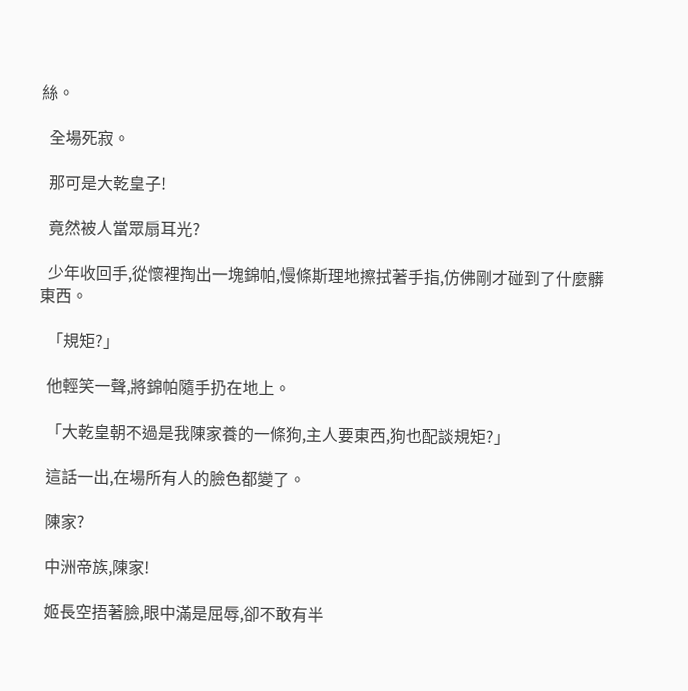絲。

  全場死寂。

  那可是大乾皇子!

  竟然被人當眾扇耳光?

  少年收回手,從懷裡掏出一塊錦帕,慢條斯理地擦拭著手指,仿佛剛才碰到了什麼髒東西。

  「規矩?」

  他輕笑一聲,將錦帕隨手扔在地上。

  「大乾皇朝不過是我陳家養的一條狗,主人要東西,狗也配談規矩?」

  這話一出,在場所有人的臉色都變了。

  陳家?

  中洲帝族,陳家!

  姬長空捂著臉,眼中滿是屈辱,卻不敢有半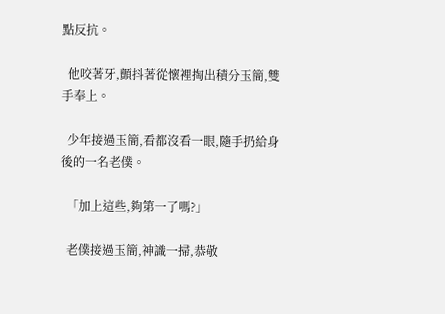點反抗。

  他咬著牙,顫抖著從懷裡掏出積分玉簡,雙手奉上。

  少年接過玉簡,看都沒看一眼,隨手扔給身後的一名老僕。

  「加上這些,夠第一了嗎?」

  老僕接過玉簡,神識一掃,恭敬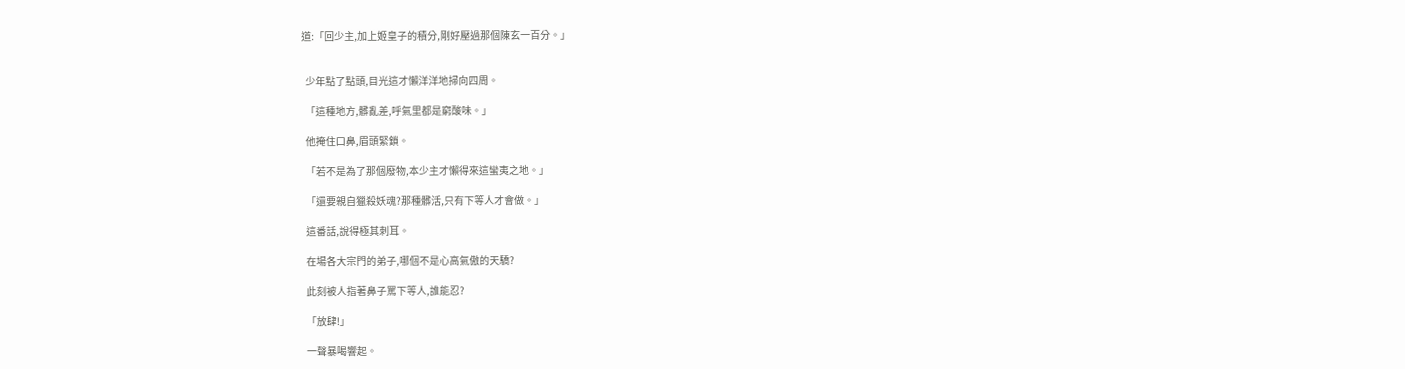道:「回少主,加上姬皇子的積分,剛好壓過那個陳玄一百分。」


  少年點了點頭,目光這才懶洋洋地掃向四周。

  「這種地方,髒亂差,呼氣里都是窮酸味。」

  他掩住口鼻,眉頭緊鎖。

  「若不是為了那個廢物,本少主才懶得來這蠻夷之地。」

  「還要親自獵殺妖魂?那種髒活,只有下等人才會做。」

  這番話,說得極其刺耳。

  在場各大宗門的弟子,哪個不是心高氣傲的天驕?

  此刻被人指著鼻子罵下等人,誰能忍?

  「放肆!」

  一聲暴喝響起。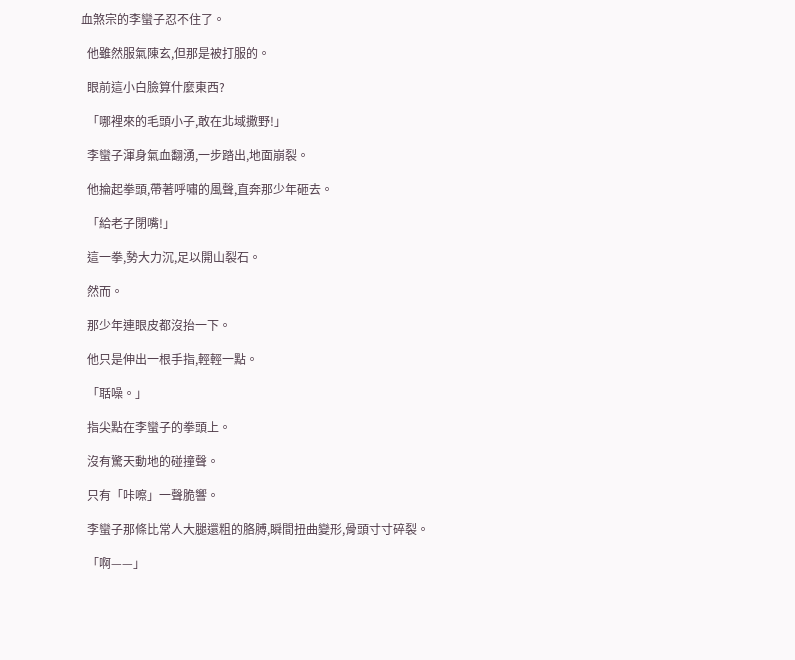血煞宗的李蠻子忍不住了。

  他雖然服氣陳玄,但那是被打服的。

  眼前這小白臉算什麼東西?

  「哪裡來的毛頭小子,敢在北域撒野!」

  李蠻子渾身氣血翻湧,一步踏出,地面崩裂。

  他掄起拳頭,帶著呼嘯的風聲,直奔那少年砸去。

  「給老子閉嘴!」

  這一拳,勢大力沉,足以開山裂石。

  然而。

  那少年連眼皮都沒抬一下。

  他只是伸出一根手指,輕輕一點。

  「聒噪。」

  指尖點在李蠻子的拳頭上。

  沒有驚天動地的碰撞聲。

  只有「咔嚓」一聲脆響。

  李蠻子那條比常人大腿還粗的胳膊,瞬間扭曲變形,骨頭寸寸碎裂。

  「啊——」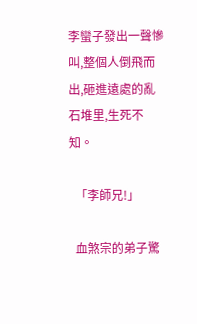李蠻子發出一聲慘叫,整個人倒飛而出,砸進遠處的亂石堆里,生死不知。

  「李師兄!」

  血煞宗的弟子驚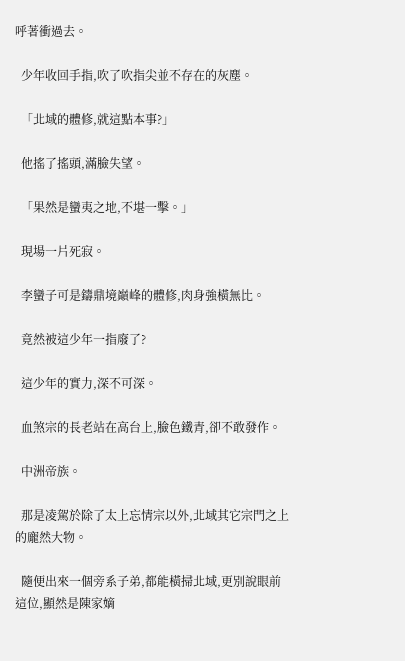呼著衝過去。

  少年收回手指,吹了吹指尖並不存在的灰塵。

  「北域的體修,就這點本事?」

  他搖了搖頭,滿臉失望。

  「果然是蠻夷之地,不堪一擊。」

  現場一片死寂。

  李蠻子可是鑄鼎境巔峰的體修,肉身強橫無比。

  竟然被這少年一指廢了?

  這少年的實力,深不可深。

  血煞宗的長老站在高台上,臉色鐵青,卻不敢發作。

  中洲帝族。

  那是凌駕於除了太上忘情宗以外,北域其它宗門之上的龐然大物。

  隨便出來一個旁系子弟,都能橫掃北域,更別說眼前這位,顯然是陳家嫡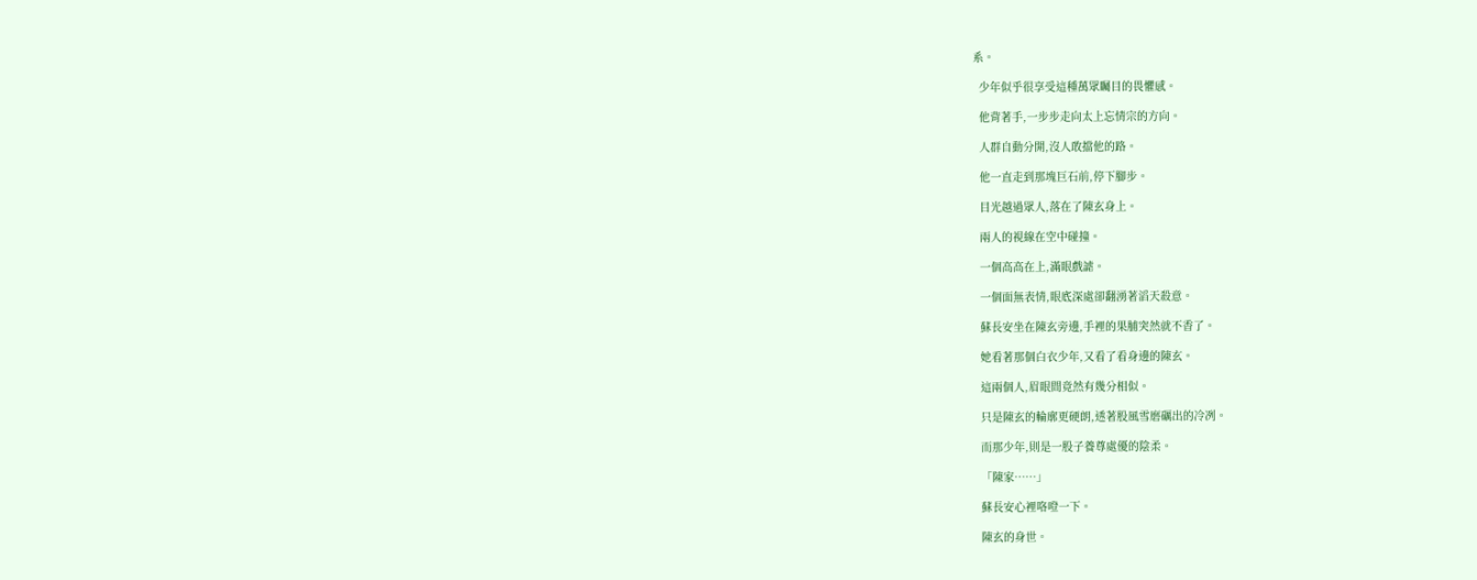系。

  少年似乎很享受這種萬眾矚目的畏懼感。

  他背著手,一步步走向太上忘情宗的方向。

  人群自動分開,沒人敢擋他的路。

  他一直走到那塊巨石前,停下腳步。

  目光越過眾人,落在了陳玄身上。

  兩人的視線在空中碰撞。

  一個高高在上,滿眼戲謔。

  一個面無表情,眼底深處卻翻湧著滔天殺意。

  蘇長安坐在陳玄旁邊,手裡的果脯突然就不香了。

  她看著那個白衣少年,又看了看身邊的陳玄。

  這兩個人,眉眼間竟然有幾分相似。

  只是陳玄的輪廓更硬朗,透著股風雪磨礪出的冷冽。

  而那少年,則是一股子養尊處優的陰柔。

  「陳家……」

  蘇長安心裡咯噔一下。

  陳玄的身世。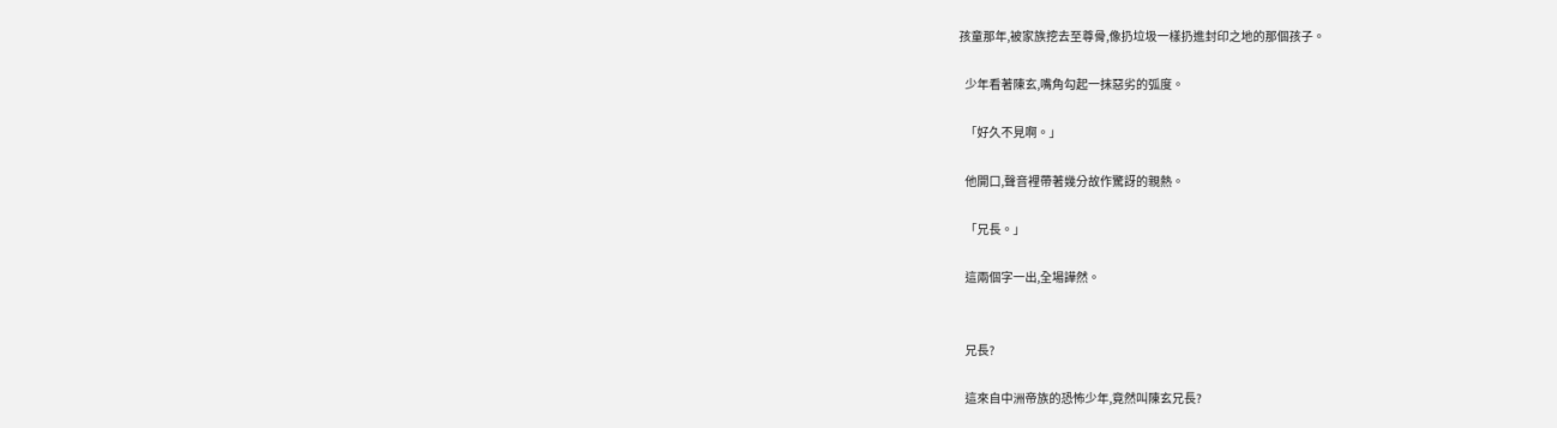孩童那年,被家族挖去至尊骨,像扔垃圾一樣扔進封印之地的那個孩子。

  少年看著陳玄,嘴角勾起一抹惡劣的弧度。

  「好久不見啊。」

  他開口,聲音裡帶著幾分故作驚訝的親熱。

  「兄長。」

  這兩個字一出,全場譁然。


  兄長?

  這來自中洲帝族的恐怖少年,竟然叫陳玄兄長?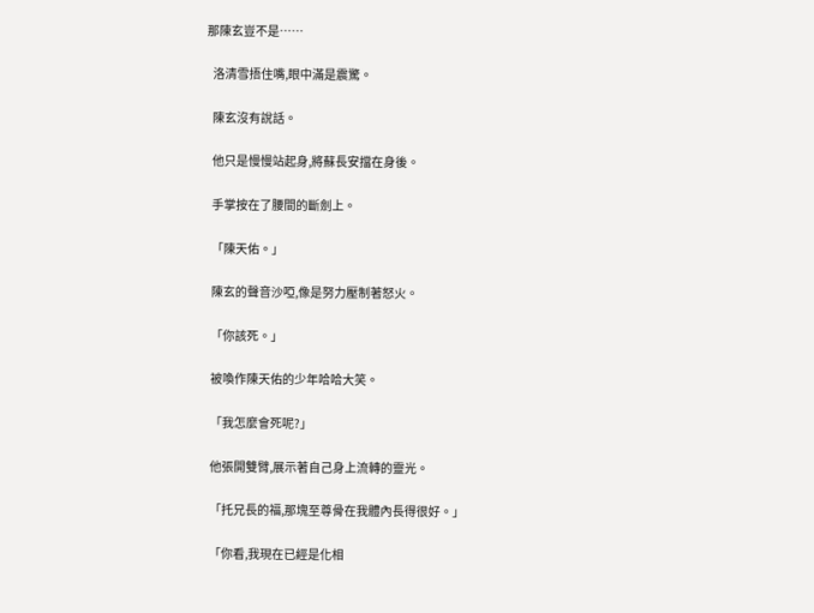那陳玄豈不是……

  洛清雪捂住嘴,眼中滿是震驚。

  陳玄沒有說話。

  他只是慢慢站起身,將蘇長安擋在身後。

  手掌按在了腰間的斷劍上。

  「陳天佑。」

  陳玄的聲音沙啞,像是努力壓制著怒火。

  「你該死。」

  被喚作陳天佑的少年哈哈大笑。

  「我怎麼會死呢?」

  他張開雙臂,展示著自己身上流轉的靈光。

  「托兄長的福,那塊至尊骨在我體內長得很好。」

  「你看,我現在已經是化相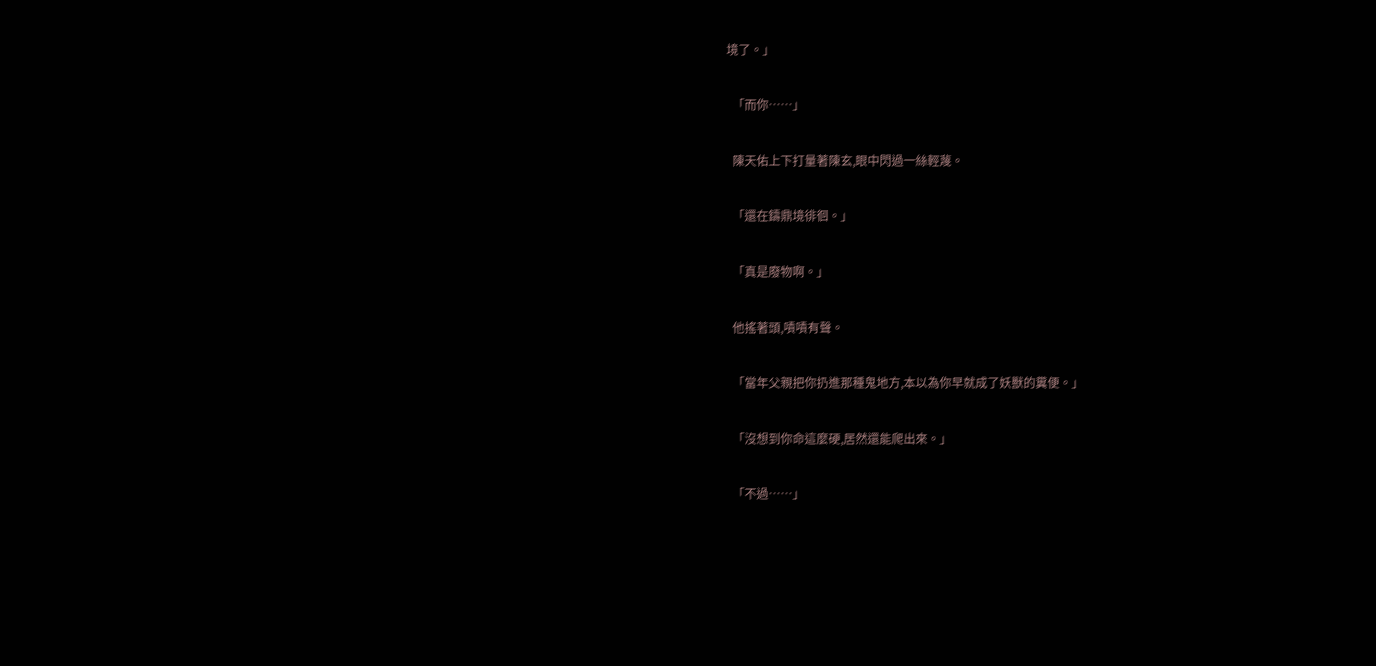境了。」

  「而你……」

  陳天佑上下打量著陳玄,眼中閃過一絲輕蔑。

  「還在鑄鼎境徘徊。」

  「真是廢物啊。」

  他搖著頭,嘖嘖有聲。

  「當年父親把你扔進那種鬼地方,本以為你早就成了妖獸的糞便。」

  「沒想到你命這麼硬,居然還能爬出來。」

  「不過……」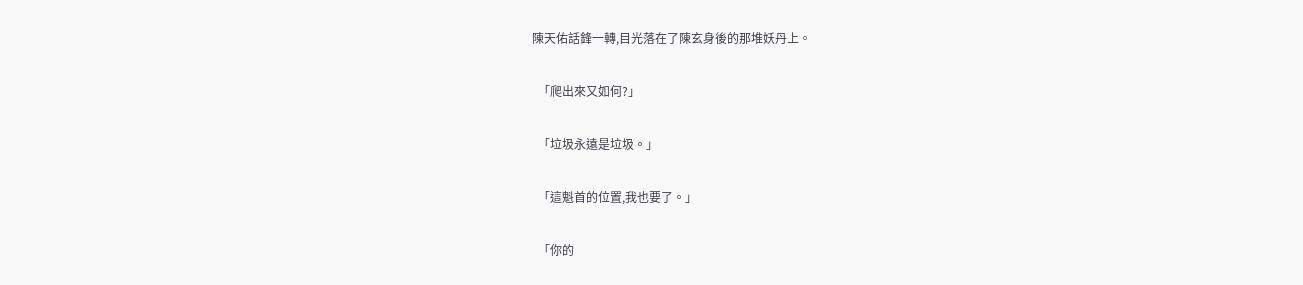陳天佑話鋒一轉,目光落在了陳玄身後的那堆妖丹上。

  「爬出來又如何?」

  「垃圾永遠是垃圾。」

  「這魁首的位置,我也要了。」

  「你的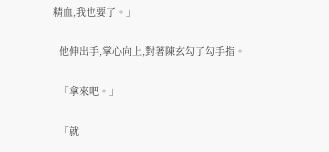精血,我也要了。」

  他伸出手,掌心向上,對著陳玄勾了勾手指。

  「拿來吧。」

  「就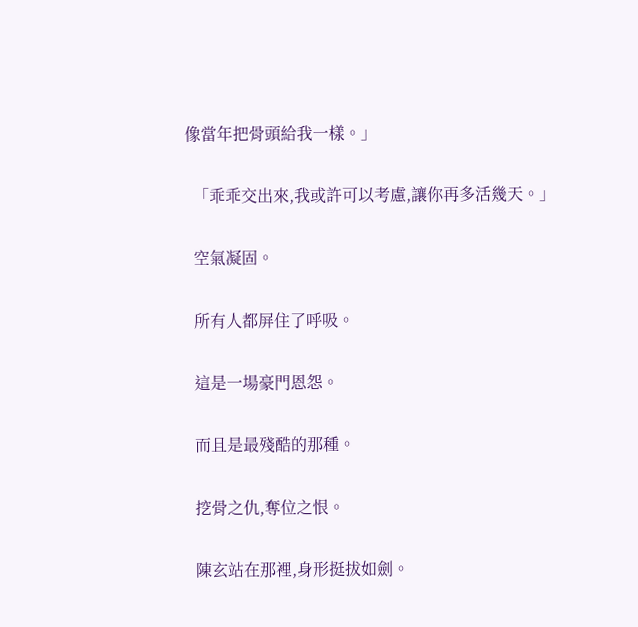像當年把骨頭給我一樣。」

  「乖乖交出來,我或許可以考慮,讓你再多活幾天。」

  空氣凝固。

  所有人都屏住了呼吸。

  這是一場豪門恩怨。

  而且是最殘酷的那種。

  挖骨之仇,奪位之恨。

  陳玄站在那裡,身形挺拔如劍。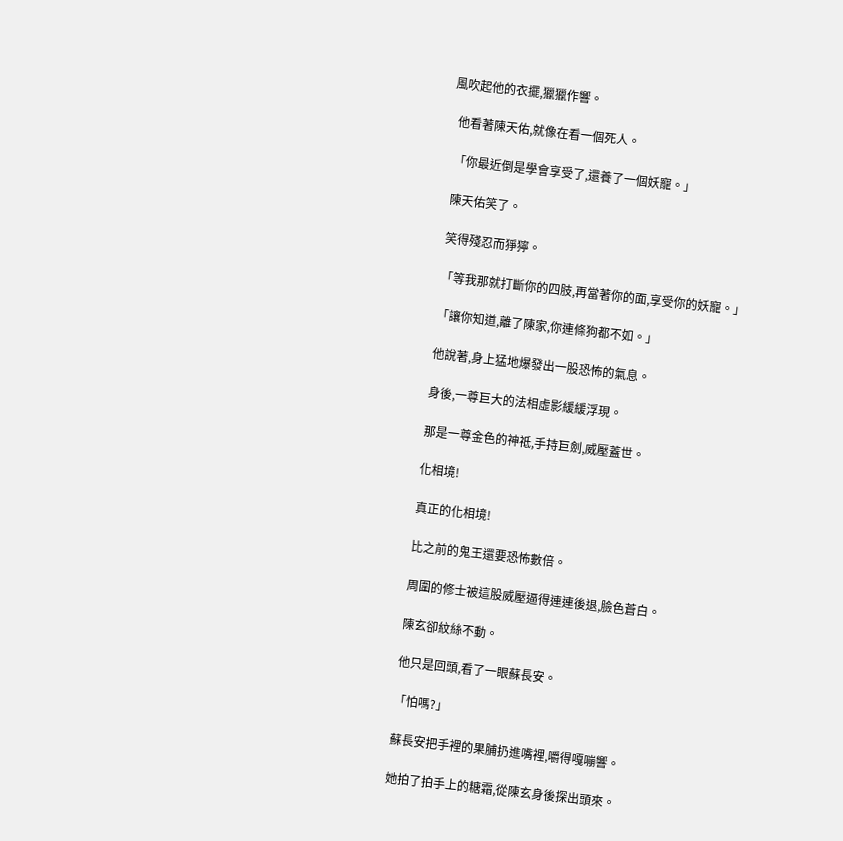風吹起他的衣擺,獵獵作響。

  他看著陳天佑,就像在看一個死人。

  「你最近倒是學會享受了,還養了一個妖寵。」

  陳天佑笑了。

  笑得殘忍而猙獰。

  「等我那就打斷你的四肢,再當著你的面,享受你的妖寵。」

  「讓你知道,離了陳家,你連條狗都不如。」

  他說著,身上猛地爆發出一股恐怖的氣息。

  身後,一尊巨大的法相虛影緩緩浮現。

  那是一尊金色的神祗,手持巨劍,威壓蓋世。

  化相境!

  真正的化相境!

  比之前的鬼王還要恐怖數倍。

  周圍的修士被這股威壓逼得連連後退,臉色蒼白。

  陳玄卻紋絲不動。

  他只是回頭,看了一眼蘇長安。

  「怕嗎?」

  蘇長安把手裡的果脯扔進嘴裡,嚼得嘎嘣響。

  她拍了拍手上的糖霜,從陳玄身後探出頭來。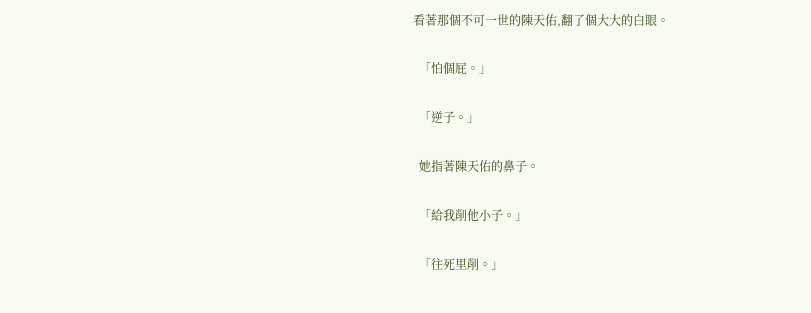看著那個不可一世的陳天佑,翻了個大大的白眼。

  「怕個屁。」

  「逆子。」

  她指著陳天佑的鼻子。

  「給我削他小子。」

  「往死里削。」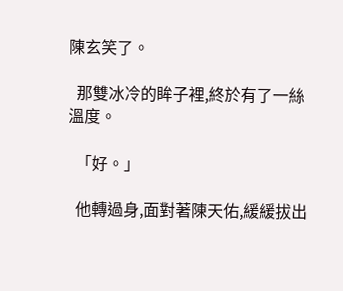陳玄笑了。

  那雙冰冷的眸子裡,終於有了一絲溫度。

  「好。」

  他轉過身,面對著陳天佑,緩緩拔出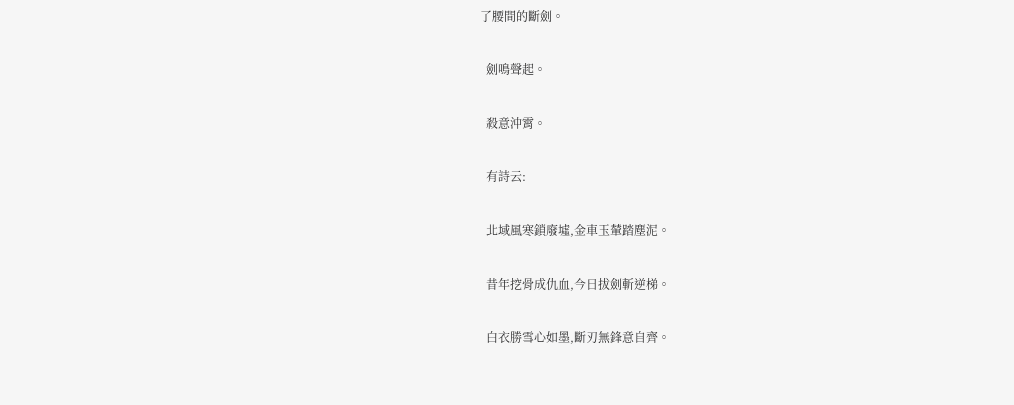了腰間的斷劍。

  劍鳴聲起。

  殺意沖霄。

  有詩云:

  北域風寒鎖廢墟,金車玉輦踏塵泥。

  昔年挖骨成仇血,今日拔劍斬逆梯。

  白衣勝雪心如墨,斷刃無鋒意自齊。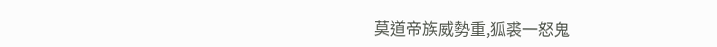莫道帝族威勢重,狐裘一怒鬼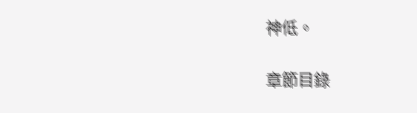神低。

章節目錄